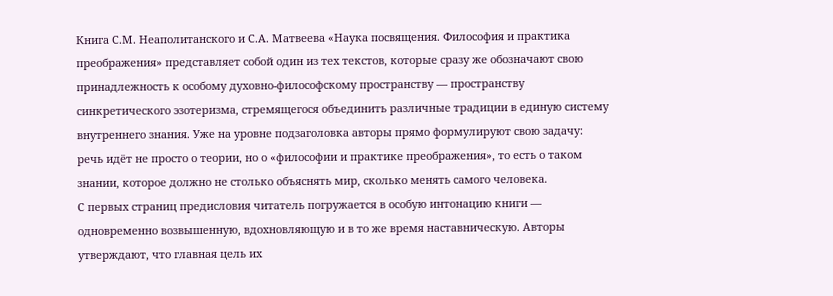Книга С.М. Неаполитанского и С.А. Матвеева «Наука посвящения. Философия и практика преображения» представляет собой один из тех текстов, которые сразу же обозначают свою принадлежность к особому духовно-философскому пространству — пространству синкретического эзотеризма, стремящегося объединить различные традиции в единую систему внутреннего знания. Уже на уровне подзаголовка авторы прямо формулируют свою задачу: речь идёт не просто о теории, но о «философии и практике преображения», то есть о таком знании, которое должно не столько объяснять мир, сколько менять самого человека.
С первых страниц предисловия читатель погружается в особую интонацию книги — одновременно возвышенную, вдохновляющую и в то же время наставническую. Авторы утверждают, что главная цель их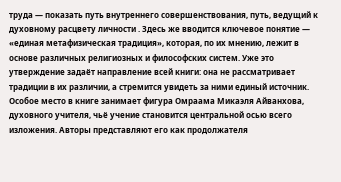труда — показать путь внутреннего совершенствования, путь, ведущий к духовному расцвету личности . Здесь же вводится ключевое понятие — «единая метафизическая традиция», которая, по их мнению, лежит в основе различных религиозных и философских систем. Уже это утверждение задаёт направление всей книги: она не рассматривает традиции в их различии, а стремится увидеть за ними единый источник.
Особое место в книге занимает фигура Омраама Микаэля Айванхова, духовного учителя, чьё учение становится центральной осью всего изложения. Авторы представляют его как продолжателя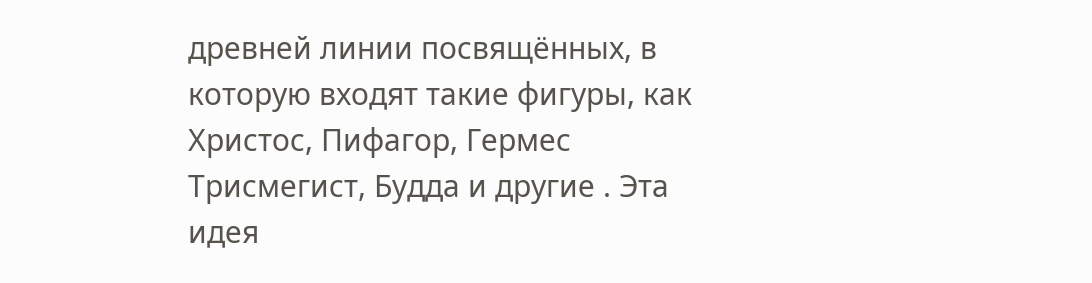древней линии посвящённых, в которую входят такие фигуры, как Христос, Пифагор, Гермес Трисмегист, Будда и другие . Эта идея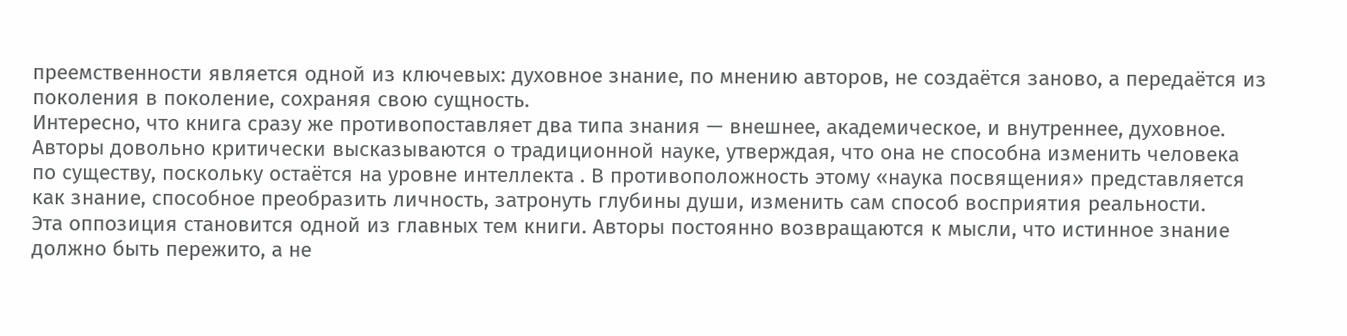преемственности является одной из ключевых: духовное знание, по мнению авторов, не создаётся заново, а передаётся из поколения в поколение, сохраняя свою сущность.
Интересно, что книга сразу же противопоставляет два типа знания — внешнее, академическое, и внутреннее, духовное. Авторы довольно критически высказываются о традиционной науке, утверждая, что она не способна изменить человека по существу, поскольку остаётся на уровне интеллекта . В противоположность этому «наука посвящения» представляется как знание, способное преобразить личность, затронуть глубины души, изменить сам способ восприятия реальности.
Эта оппозиция становится одной из главных тем книги. Авторы постоянно возвращаются к мысли, что истинное знание должно быть пережито, а не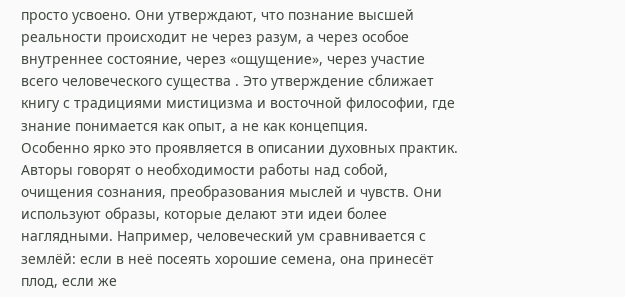просто усвоено. Они утверждают, что познание высшей реальности происходит не через разум, а через особое внутреннее состояние, через «ощущение», через участие всего человеческого существа . Это утверждение сближает книгу с традициями мистицизма и восточной философии, где знание понимается как опыт, а не как концепция.
Особенно ярко это проявляется в описании духовных практик. Авторы говорят о необходимости работы над собой, очищения сознания, преобразования мыслей и чувств. Они используют образы, которые делают эти идеи более наглядными. Например, человеческий ум сравнивается с землёй: если в неё посеять хорошие семена, она принесёт плод, если же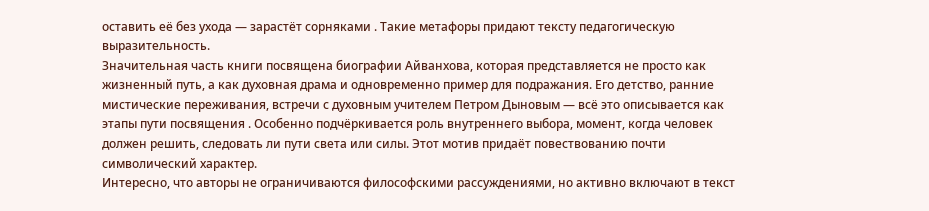оставить её без ухода — зарастёт сорняками . Такие метафоры придают тексту педагогическую выразительность.
Значительная часть книги посвящена биографии Айванхова, которая представляется не просто как жизненный путь, а как духовная драма и одновременно пример для подражания. Его детство, ранние мистические переживания, встречи с духовным учителем Петром Дыновым — всё это описывается как этапы пути посвящения . Особенно подчёркивается роль внутреннего выбора, момент, когда человек должен решить, следовать ли пути света или силы. Этот мотив придаёт повествованию почти символический характер.
Интересно, что авторы не ограничиваются философскими рассуждениями, но активно включают в текст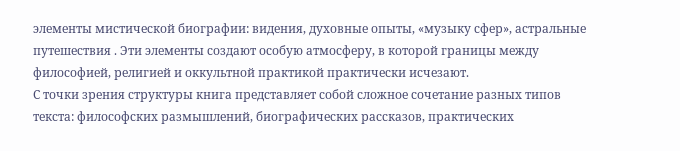элементы мистической биографии: видения, духовные опыты, «музыку сфер», астральные путешествия . Эти элементы создают особую атмосферу, в которой границы между философией, религией и оккультной практикой практически исчезают.
С точки зрения структуры книга представляет собой сложное сочетание разных типов текста: философских размышлений, биографических рассказов, практических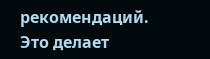рекомендаций. Это делает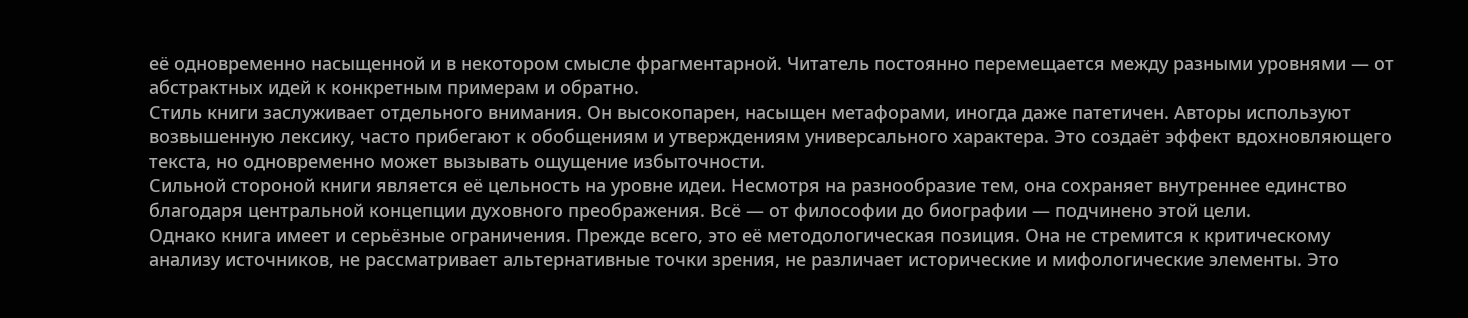её одновременно насыщенной и в некотором смысле фрагментарной. Читатель постоянно перемещается между разными уровнями — от абстрактных идей к конкретным примерам и обратно.
Стиль книги заслуживает отдельного внимания. Он высокопарен, насыщен метафорами, иногда даже патетичен. Авторы используют возвышенную лексику, часто прибегают к обобщениям и утверждениям универсального характера. Это создаёт эффект вдохновляющего текста, но одновременно может вызывать ощущение избыточности.
Сильной стороной книги является её цельность на уровне идеи. Несмотря на разнообразие тем, она сохраняет внутреннее единство благодаря центральной концепции духовного преображения. Всё — от философии до биографии — подчинено этой цели.
Однако книга имеет и серьёзные ограничения. Прежде всего, это её методологическая позиция. Она не стремится к критическому анализу источников, не рассматривает альтернативные точки зрения, не различает исторические и мифологические элементы. Это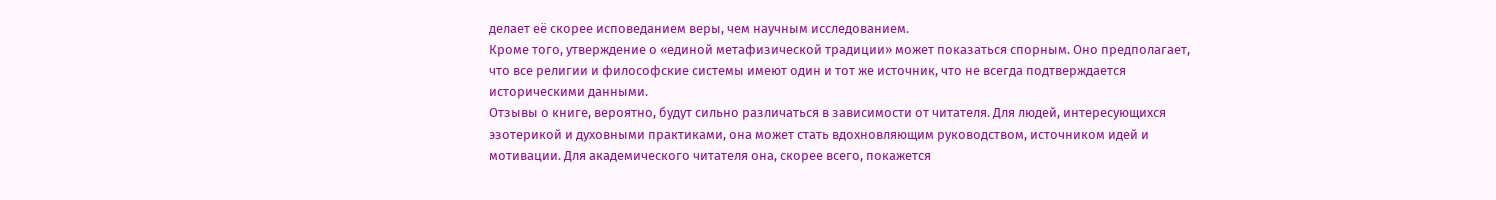делает её скорее исповеданием веры, чем научным исследованием.
Кроме того, утверждение о «единой метафизической традиции» может показаться спорным. Оно предполагает, что все религии и философские системы имеют один и тот же источник, что не всегда подтверждается историческими данными.
Отзывы о книге, вероятно, будут сильно различаться в зависимости от читателя. Для людей, интересующихся эзотерикой и духовными практиками, она может стать вдохновляющим руководством, источником идей и мотивации. Для академического читателя она, скорее всего, покажется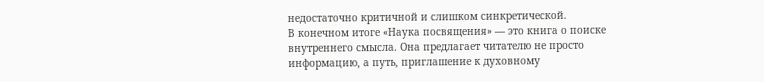недостаточно критичной и слишком синкретической.
В конечном итоге «Наука посвящения» — это книга о поиске внутреннего смысла. Она предлагает читателю не просто информацию, а путь, приглашение к духовному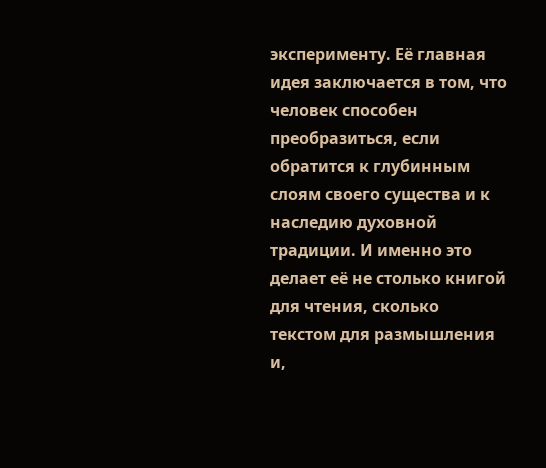эксперименту. Её главная идея заключается в том, что человек способен преобразиться, если обратится к глубинным слоям своего существа и к наследию духовной традиции. И именно это делает её не столько книгой для чтения, сколько текстом для размышления и,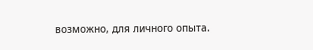возможно, для личного опыта.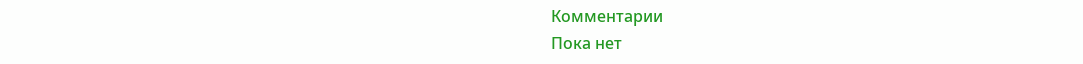Комментарии
Пока нет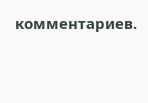комментариев.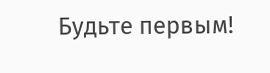Будьте первым!